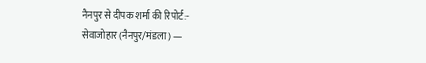नैनपुर से दीपक शर्मा की रिपोर्ट:-
सेवाजोहार (नैनपुर/मंडला) —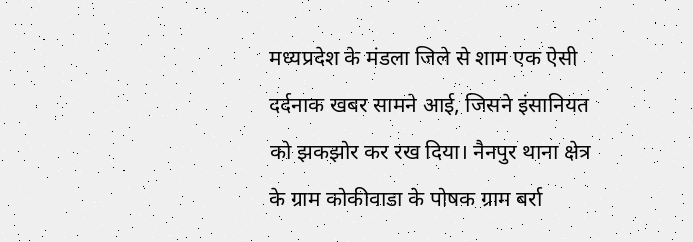मध्यप्रदेश के मंडला जिले से शाम एक ऐसी दर्दनाक खबर सामने आई, जिसने इंसानियत को झकझोर कर रख दिया। नैनपुर थाना क्षेत्र के ग्राम कोकीवाडा के पोषक ग्राम बर्रा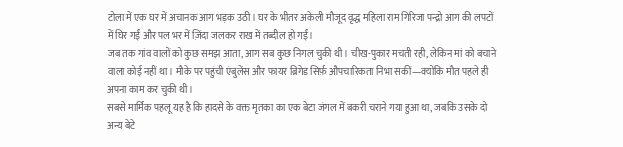टोला में एक घर में अचानक आग भड़क उठी। घर के भीतर अकेली मौजूद वृद्ध महिला राम गिरिजा पन्द्रो आग की लपटों में घिर गईं और पल भर में ज़िंदा जलकर राख में तब्दील हो गईं।
जब तक गांव वालों को कुछ समझ आता, आग सब कुछ निगल चुकी थी। चीख-पुकार मचती रही, लेकिन मां को बचाने वाला कोई नहीं था। मौके पर पहुंची एंबुलेंस और फायर ब्रिगेड सिर्फ़ औपचारिकता निभा सकीं—क्योंकि मौत पहले ही अपना काम कर चुकी थी।
सबसे मार्मिक पहलू यह है कि हादसे के वक्त मृतका का एक बेटा जंगल में बकरी चराने गया हुआ था, जबकि उसके दो अन्य बेटे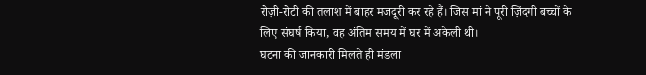रोज़ी-रोटी की तलाश में बाहर मजदूरी कर रहे हैं। जिस मां ने पूरी ज़िंदगी बच्चों के लिए संघर्ष किया, वह अंतिम समय में घर में अकेली थी।
घटना की जानकारी मिलते ही मंडला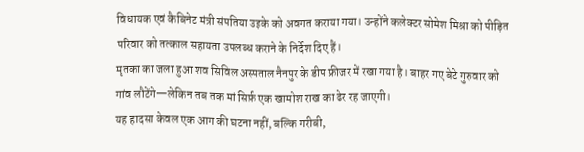विधायक एवं कैबिनेट मंत्री संपतिया उइके को अवगत कराया गया। उन्होंने कलेक्टर सोमेश मिश्रा को पीड़ित परिवार को तत्काल सहायता उपलब्ध कराने के निर्देश दिए हैं।
मृतका का जला हुआ शव सिविल अस्पताल नैनपुर के डीप फ्रीजर में रखा गया है। बाहर गए बेटे गुरुवार को गांव लौटेंगे—लेकिन तब तक मां सिर्फ़ एक खामोश राख का ढेर रह जाएगी।
यह हादसा केवल एक आग की घटना नहीं, बल्कि गरीबी,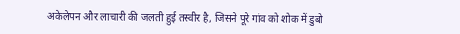अकेलेपन और लाचारी की जलती हुई तस्वीर है, जिसने पूरे गांव को शोक में डुबो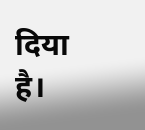दिया है।